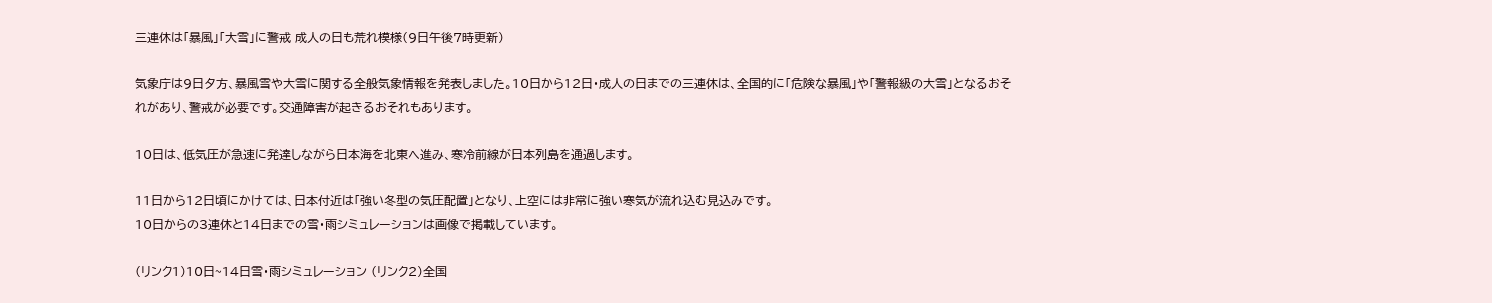三連休は「暴風」「大雪」に警戒 成人の日も荒れ模様(9日午後7時更新)

気象庁は9日夕方、暴風雪や大雪に関する全般気象情報を発表しました。10日から12日・成人の日までの三連休は、全国的に「危険な暴風」や「警報級の大雪」となるおそれがあり、警戒が必要です。交通障害が起きるおそれもあります。

10日は、低気圧が急速に発達しながら日本海を北東へ進み、寒冷前線が日本列島を通過します。

11日から12日頃にかけては、日本付近は「強い冬型の気圧配置」となり、上空には非常に強い寒気が流れ込む見込みです。
10日からの3連休と14日までの雪・雨シミュレーションは画像で掲載しています。

(リンク1)10日~14日雪・雨シミュレーション (リンク2)全国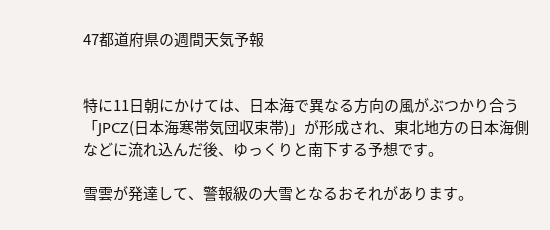47都道府県の週間天気予報


特に11日朝にかけては、日本海で異なる方向の風がぶつかり合う「JPCZ(日本海寒帯気団収束帯)」が形成され、東北地方の日本海側などに流れ込んだ後、ゆっくりと南下する予想です。

雪雲が発達して、警報級の大雪となるおそれがあります。